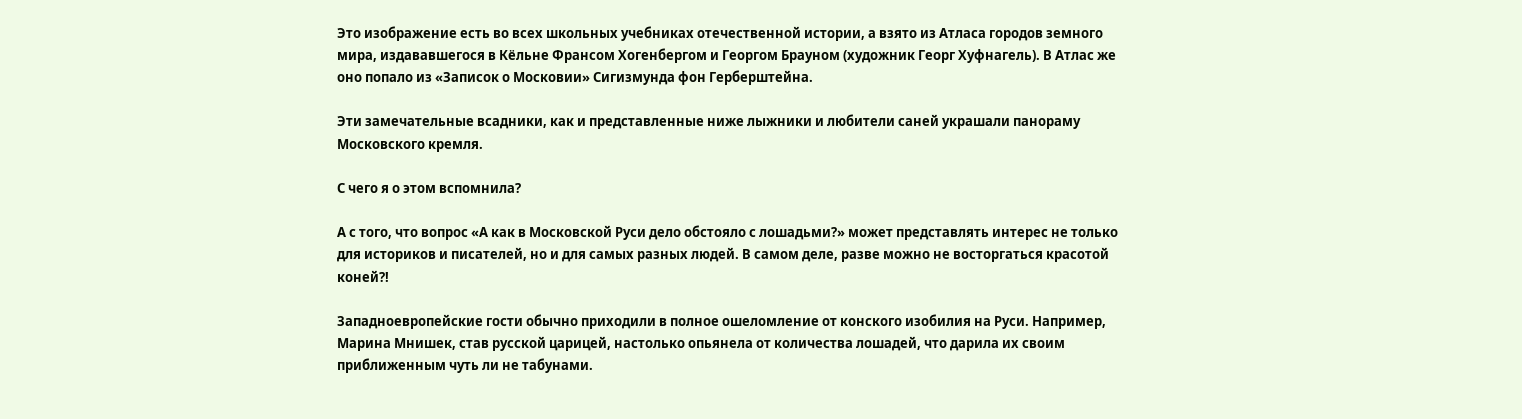Это изображение есть во всех школьных учебниках отечественной истории, а взято из Атласа городов земного мира, издававшегося в Кёльне Франсом Хогенбергом и Георгом Брауном (художник Георг Хуфнагель). В Атлас же оно попало из «Записок о Московии» Сигизмунда фон Герберштейна.

Эти замечательные всадники, как и представленные ниже лыжники и любители саней украшали панораму Московского кремля.

С чего я о этом вспомнила?

А с того, что вопрос «А как в Московской Руси дело обстояло с лошадьми?» может представлять интерес не только для историков и писателей, но и для самых разных людей. В самом деле, разве можно не восторгаться красотой коней?!

Западноевропейские гости обычно приходили в полное ошеломление от конского изобилия на Руси. Например, Марина Мнишек, став русской царицей, настолько опьянела от количества лошадей, что дарила их своим приближенным чуть ли не табунами.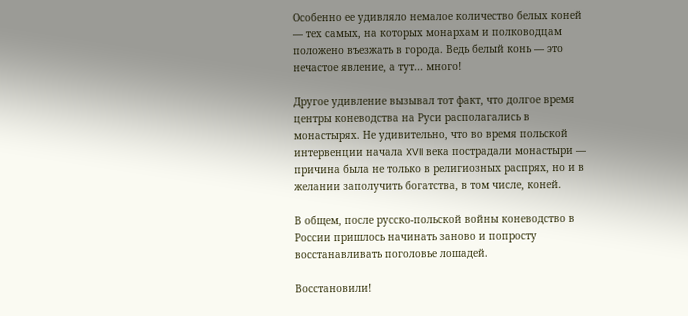Особенно ее удивляло немалое количество белых коней — тех самых, на которых монархам и полководцам положено въезжать в города. Ведь белый конь — это нечастое явление, а тут... много!

Другое удивление вызывал тот факт, что долгое время центры коневодства на Руси располагались в монастырях. Не удивительно, что во время польской интервенции начала XVII века пострадали монастыри — причина была не только в религиозных распрях, но и в желании заполучить богатства, в том числе, коней.

В общем, после русско-польской войны коневодство в России пришлось начинать заново и попросту восстанавливать поголовье лошадей.

Восстановили!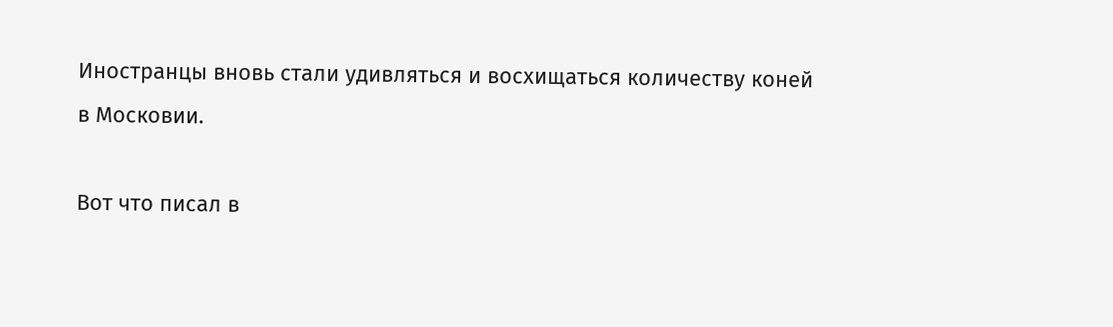Иностранцы вновь стали удивляться и восхищаться количеству коней в Московии.

Вот что писал в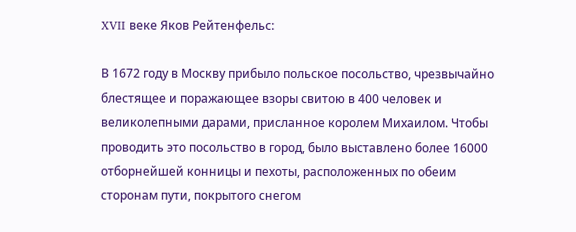XVII веке Яков Рейтенфельс:

В 1672 году в Москву прибыло польское посольство, чрезвычайно блестящее и поражающее взоры свитою в 400 человек и великолепными дарами, присланное королем Михаилом. Чтобы проводить это посольство в город, было выставлено более 16000 отборнейшей конницы и пехоты, расположенных по обеим сторонам пути, покрытого снегом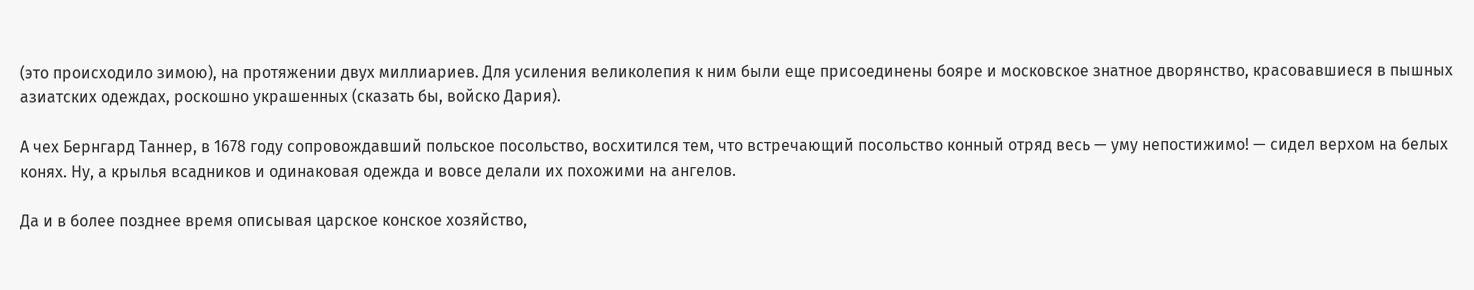(это происходило зимою), на протяжении двух миллиариев. Для усиления великолепия к ним были еще присоединены бояре и московское знатное дворянство, красовавшиеся в пышных азиатских одеждах, роскошно украшенных (сказать бы, войско Дария).

А чех Бернгард Таннер, в 1678 году сопровождавший польское посольство, восхитился тем, что встречающий посольство конный отряд весь — уму непостижимо! — сидел верхом на белых конях. Ну, а крылья всадников и одинаковая одежда и вовсе делали их похожими на ангелов.

Да и в более позднее время описывая царское конское хозяйство,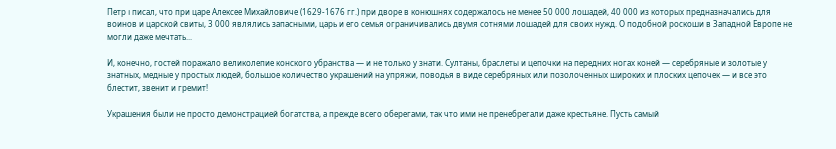Петр I писал, что при царе Алексее Михайловиче (1629-1676 гг.) при дворе в конюшнях содержалось не менее 50 000 лошадей, 40 000 из которых предназначались для воинов и царской свиты, 3 000 являлись запасными, царь и его семья ограничивались двумя сотнями лошадей для своих нужд. О подобной роскоши в Западной Европе не могли даже мечтать...

И, конечно, гостей поражало великолепие конского убранства — и не только у знати. Султаны, браслеты и цепочки на передних ногах коней — серебряные и золотые у знатных, медные у простых людей, большое количество украшений на упряжи, поводья в виде серебряных или позолоченных широких и плоских цепочек — и все это блестит, звенит и гремит!

Украшения были не просто демонстрацией богатства, а прежде всего оберегами, так что ими не пренебрегали даже крестьяне. Пусть самый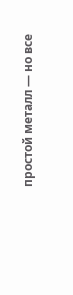простой металл — но все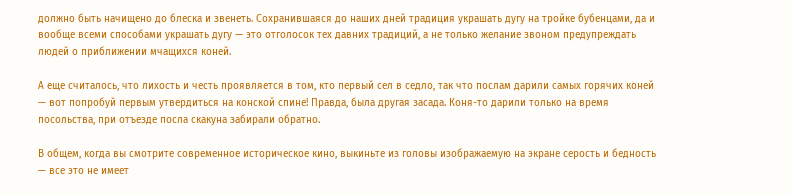должно быть начищено до блеска и звенеть. Сохранившаяся до наших дней традиция украшать дугу на тройке бубенцами, да и вообще всеми способами украшать дугу — это отголосок тех давних традиций, а не только желание звоном предупреждать людей о приближении мчащихся коней.

А еще считалось, что лихость и честь проявляется в том, кто первый сел в седло, так что послам дарили самых горячих коней — вот попробуй первым утвердиться на конской спине! Правда, была другая засада. Коня-то дарили только на время посольства, при отъезде посла скакуна забирали обратно.

В общем, когда вы смотрите современное историческое кино, выкиньте из головы изображаемую на экране серость и бедность — все это не имеет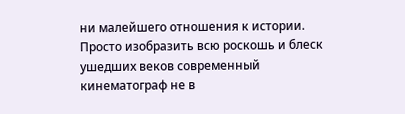ни малейшего отношения к истории. Просто изобразить всю роскошь и блеск ушедших веков современный кинематограф не в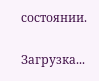состоянии.

Загрузка...